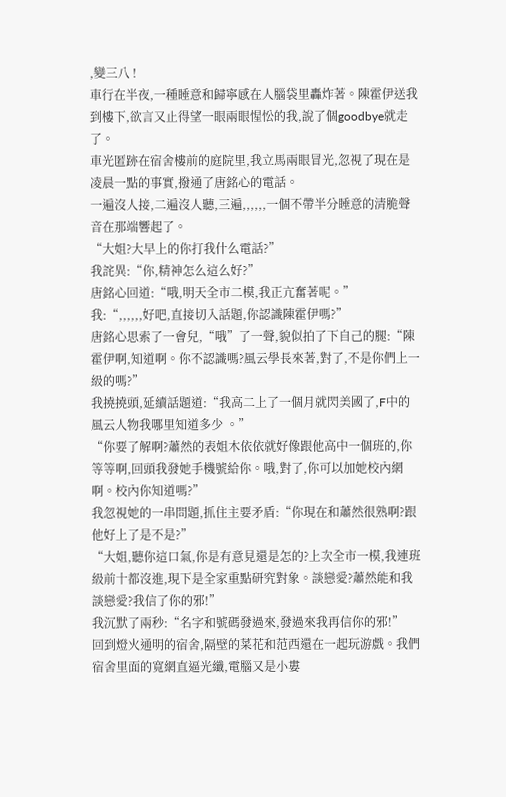,變三八 !
車行在半夜,一種睡意和歸寧感在人腦袋里轟炸著。陳霍伊送我到樓下,欲言又止得望一眼兩眼惺忪的我,說了個goodbye就走了。
車光匿跡在宿舍樓前的庭院里,我立馬兩眼冒光,忽視了現在是凌晨一點的事實,撥通了唐銘心的電話。
一遍沒人接,二遍沒人聽,三遍,,,,,,一個不帶半分睡意的清脆聲音在那端響起了。
“大姐?大早上的你打我什么電話?”
我詫異:“你,精神怎么這么好?”
唐銘心回道:“哦,明天全市二模,我正亢奮著呢。”
我:“,,,,,,好吧,直接切入話題,你認識陳霍伊嗎?”
唐銘心思索了一會兒,“哦”了一聲,貌似拍了下自己的腿:“陳霍伊啊,知道啊。你不認識嗎?風云學長來著,對了,不是你們上一級的嗎?”
我撓撓頭,延續話題道:“我高二上了一個月就閃美國了,F中的風云人物我哪里知道多少 。”
“你要了解啊?蕭然的表姐木依依就好像跟他高中一個班的,你等等啊,回頭我發她手機號給你。哦,對了,你可以加她校內網啊。校內你知道嗎?”
我忽視她的一串問題,抓住主要矛盾:“你現在和蕭然很熟啊?跟他好上了是不是?”
“大姐,聽你這口氣,你是有意見還是怎的?上次全市一模,我連班級前十都沒進,現下是全家重點研究對象。談戀愛?蕭然能和我談戀愛?我信了你的邪!”
我沉默了兩秒:“名字和號碼發過來,發過來我再信你的邪!”
回到燈火通明的宿舍,隔壁的菜花和范西還在一起玩游戲。我們宿舍里面的寬網直逼光纖,電腦又是小婁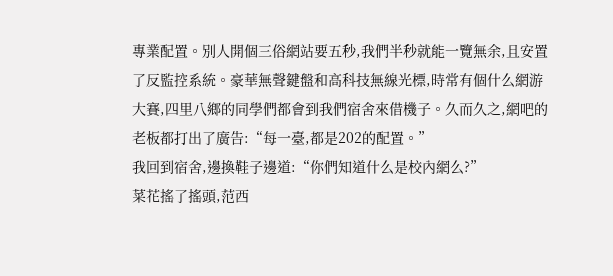專業配置。別人開個三俗網站要五秒,我們半秒就能一覽無余,且安置了反監控系統。豪華無聲鍵盤和高科技無線光標,時常有個什么網游大賽,四里八鄉的同學們都會到我們宿舍來借機子。久而久之,網吧的老板都打出了廣告:“每一臺,都是202的配置。”
我回到宿舍,邊換鞋子邊道:“你們知道什么是校內網么?”
菜花搖了搖頭,范西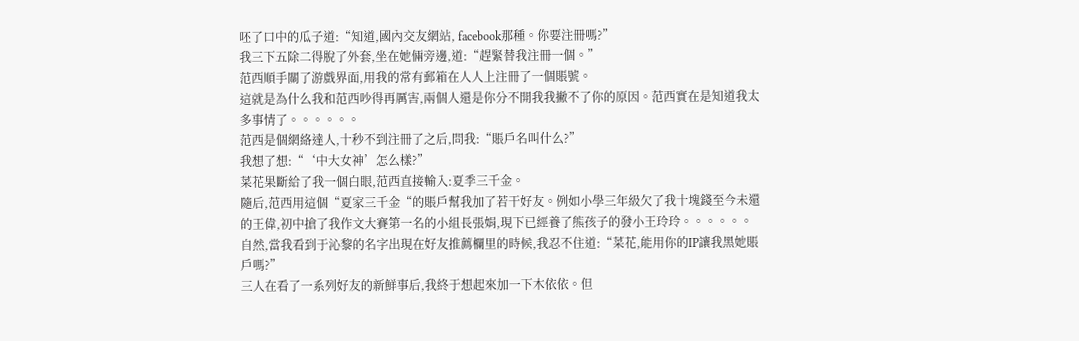呸了口中的瓜子道:“知道,國內交友網站, facebook那種。你要注冊嗎?”
我三下五除二得脫了外套,坐在她倆旁邊,道:“趕緊替我注冊一個。”
范西順手關了游戲界面,用我的常有郵箱在人人上注冊了一個賬號。
這就是為什么我和范西吵得再厲害,兩個人還是你分不開我我撇不了你的原因。范西實在是知道我太多事情了。。。。。。
范西是個網絡達人,十秒不到注冊了之后,問我:“賬戶名叫什么?”
我想了想:“‘中大女神’怎么樣?”
菜花果斷給了我一個白眼,范西直接輸入:夏季三千金。
隨后,范西用這個“夏家三千金“的賬戶幫我加了若干好友。例如小學三年級欠了我十塊錢至今未還的王偉,初中搶了我作文大賽第一名的小組長張娟,現下已經養了熊孩子的發小王玲玲。。。。。。自然,當我看到于沁黎的名字出現在好友推薦欄里的時候,我忍不住道:“菜花,能用你的IP讓我黑她賬戶嗎?”
三人在看了一系列好友的新鮮事后,我終于想起來加一下木依依。但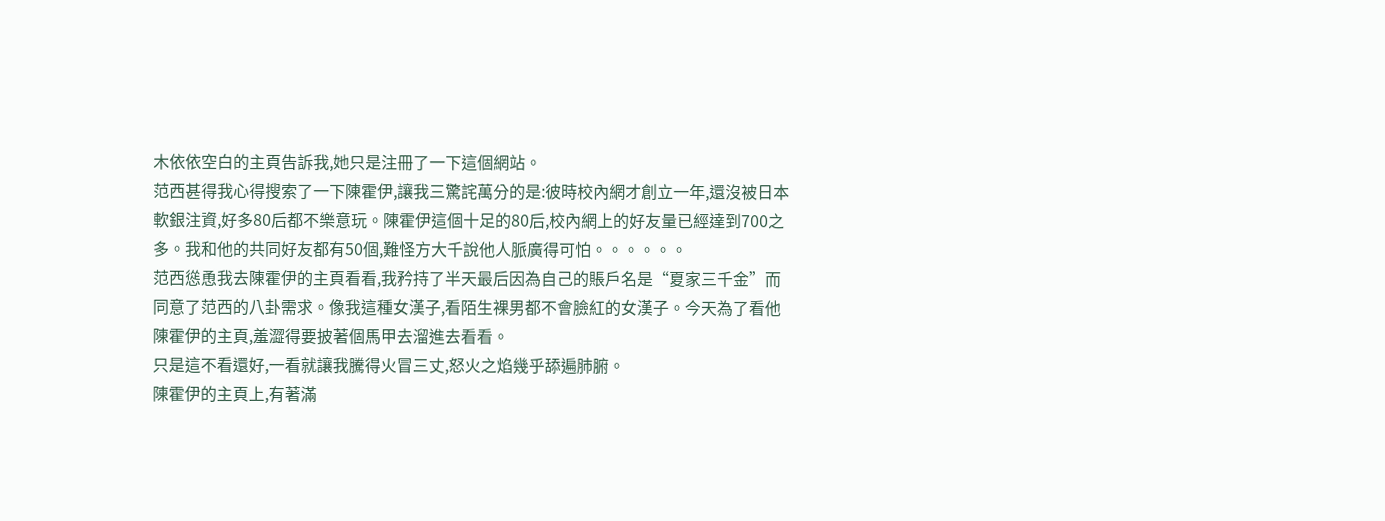木依依空白的主頁告訴我,她只是注冊了一下這個網站。
范西甚得我心得搜索了一下陳霍伊,讓我三驚詫萬分的是:彼時校內網才創立一年,還沒被日本軟銀注資,好多80后都不樂意玩。陳霍伊這個十足的80后,校內網上的好友量已經達到700之多。我和他的共同好友都有50個,難怪方大千說他人脈廣得可怕。。。。。。
范西慫恿我去陳霍伊的主頁看看,我矜持了半天最后因為自己的賬戶名是“夏家三千金”而同意了范西的八卦需求。像我這種女漢子,看陌生裸男都不會臉紅的女漢子。今天為了看他陳霍伊的主頁,羞澀得要披著個馬甲去溜進去看看。
只是這不看還好,一看就讓我騰得火冒三丈,怒火之焰幾乎舔遍肺腑。
陳霍伊的主頁上,有著滿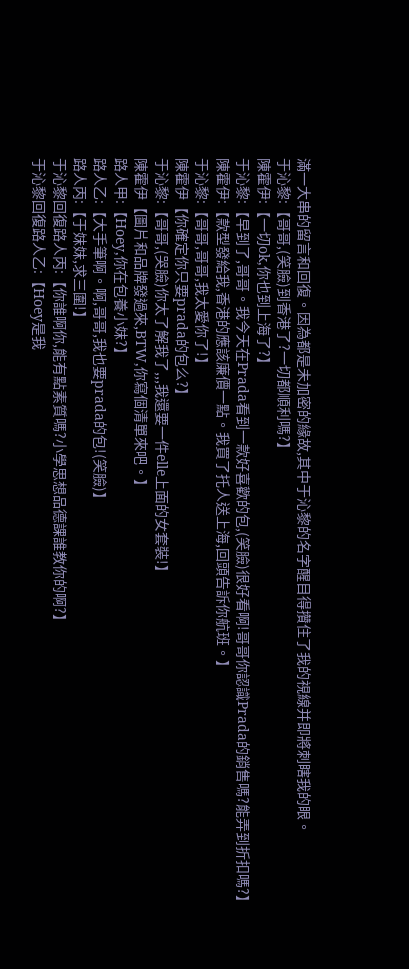滿一大串的留言和回復。因為都是未加密的緣故,其中于沁黎的名字醒目得攢住了我的視線并即將刺瞎我的眼。
于沁黎:【哥哥,(笑臉)到香港了?一切都順利嗎?】
陳霍伊:【一切ok,你也到上海了?】
于沁黎:【早到了,哥哥。我今天在Prada看到一款好喜歡的包,(笑臉)很好看啊!哥哥你認識Prada的銷售嗎?能弄到折扣嗎?】
陳霍伊:【款型發給我,香港的應該廉價一點。我買了托人送上海,回頭告訴你航班。】
于沁黎:【哥哥,哥哥,我太愛你了!】
陳霍伊【你確定你只要prada的包么?】
于沁黎:【哥哥,(哭臉)你太了解我了,,,我還要一件elle上面的女套裝!】
陳霍伊【圖片和品牌發過來,BTW,你寫個清單來吧。】
路人甲:【Hoey,你在包養小妹?】
路人乙:【大手筆啊。啊,哥哥,我也要prada的包!(笑臉)】
路人丙:【于妹妹,求三圍!】
于沁黎回復路人丙:【你誰啊你,能有點素質嗎?小學思想品德課誰教你的啊?】
于沁黎回復路人乙:【Hoey是我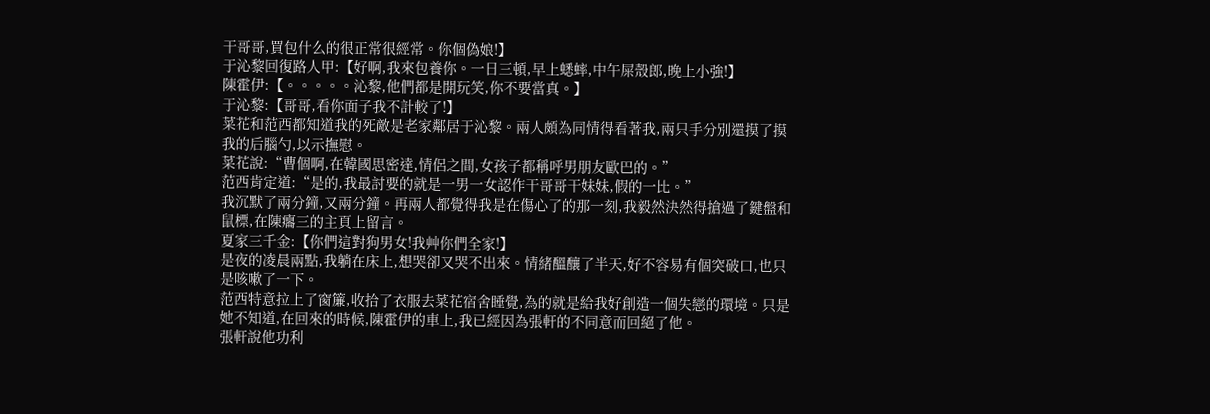干哥哥,買包什么的很正常很經常。你個偽娘!】
于沁黎回復路人甲:【好啊,我來包養你。一日三頓,早上蟋蟀,中午屎殼郎,晚上小強!】
陳霍伊:【。。。。。沁黎,他們都是開玩笑,你不要當真。】
于沁黎:【哥哥,看你面子我不計較了!】
菜花和范西都知道我的死敵是老家鄰居于沁黎。兩人頗為同情得看著我,兩只手分別還摸了摸我的后腦勺,以示撫慰。
菜花說:“曹個啊,在韓國思密達,情侶之間,女孩子都稱呼男朋友歐巴的。”
范西肯定道:“是的,我最討要的就是一男一女認作干哥哥干妹妹,假的一比。”
我沉默了兩分鐘,又兩分鐘。再兩人都覺得我是在傷心了的那一刻,我毅然決然得搶過了鍵盤和鼠標,在陳癟三的主頁上留言。
夏家三千金:【你們這對狗男女!我艸你們全家!】
是夜的凌晨兩點,我躺在床上,想哭卻又哭不出來。情緒醞釀了半天,好不容易有個突破口,也只是咳嗽了一下。
范西特意拉上了窗簾,收拾了衣服去菜花宿舍睡覺,為的就是給我好創造一個失戀的環境。只是她不知道,在回來的時候,陳霍伊的車上,我已經因為張軒的不同意而回絕了他。
張軒說他功利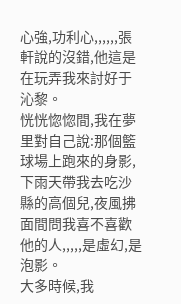心強,功利心,,,,,,張軒說的沒錯,他這是在玩弄我來討好于沁黎。
恍恍惚惚間,我在夢里對自己說:那個籃球場上跑來的身影,下雨天帶我去吃沙縣的高個兒,夜風拂面間問我喜不喜歡他的人,,,,,是虛幻,是泡影。
大多時候,我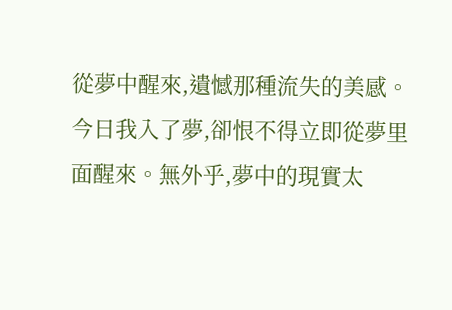從夢中醒來,遺憾那種流失的美感。今日我入了夢,卻恨不得立即從夢里面醒來。無外乎,夢中的現實太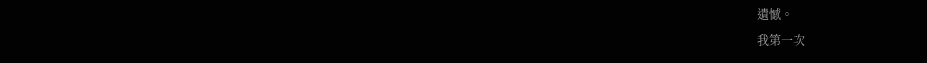遺憾。
我第一次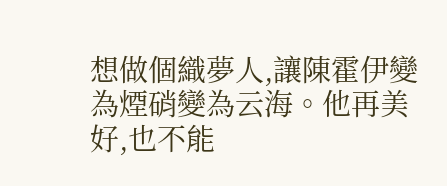想做個織夢人,讓陳霍伊變為煙硝變為云海。他再美好,也不能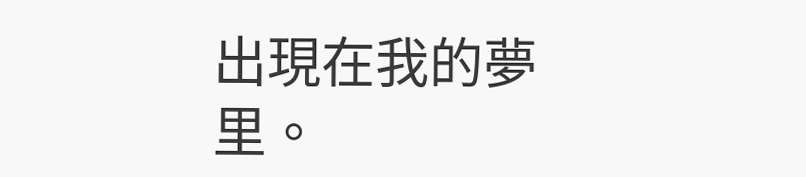出現在我的夢里。